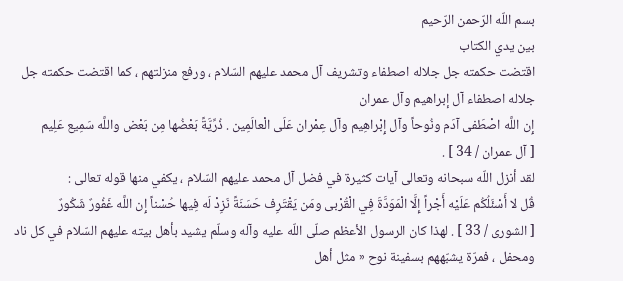بسم اللّه الرّحمن الرّحيم
بين يدي الكتاب
اقتضت حكمته جل جلاله اصطفاء وتشريف آل محمد عليهم السّلام ، ورفع منزلتهم ، كما اقتضت حكمته جل جلاله اصطفاء آل إبراهيم وآل عمران
إِن اللَّه اصْطَفى آدَم ونُوحاً وآل إِبْراهِيم وآل عِمْران عَلَى الْعالَمِين . ذُرِّيَّةً بَعْضُها مِن بَعْض واللَّه سَمِيع عَلِيم
[ آل عمران / 34 ] .
لقد أنزل اللّه سبحانه وتعالى آيات كثيرة في فضل آل محمد عليهم السّلام ، يكفي منها قوله تعالى :
قُل لا أَسْئَلُكُم عَلَيْه أَجْراً إِلَّا الْمَوَدَّةَ فِي الْقُرْبى ومَن يَقْتَرِف حَسَنَةً نَزِدْ لَه فِيها حُسْناً إِن اللَّه غَفُورٌ شَكُورٌ
[ الشورى / 33 ] . لهذا كان الرسول الأعظم صلّى اللّه عليه وآله وسلّم يشيد بأهل بيته عليهم السّلام في كل ناد ومحفل ، فمرّة يشبّههم بسفينة نوح « مثل أهل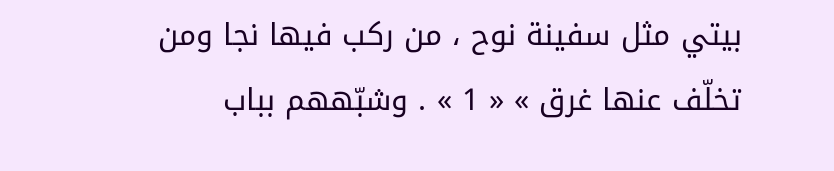بيتي مثل سفينة نوح ، من ركب فيها نجا ومن تخلّف عنها غرق » « 1 » . وشبّههم بباب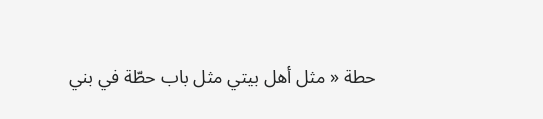حطة « مثل أهل بيتي مثل باب حطّة في بني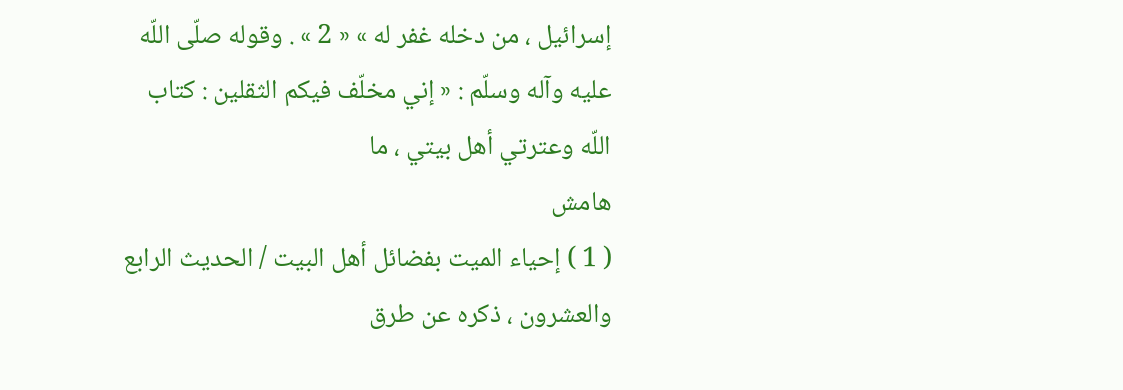إسرائيل ، من دخله غفر له » « 2 » . وقوله صلّى اللّه عليه وآله وسلّم : « إني مخلّف فيكم الثقلين : كتاب اللّه وعترتي أهل بيتي ، ما
هامش
( 1 ) إحياء الميت بفضائل أهل البيت / الحديث الرابع والعشرون ، ذكره عن طرق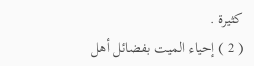كثيرة .
( 2 ) إحياء الميت بفضائل أهل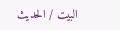البيت / الحديث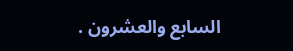السابع والعشرون .